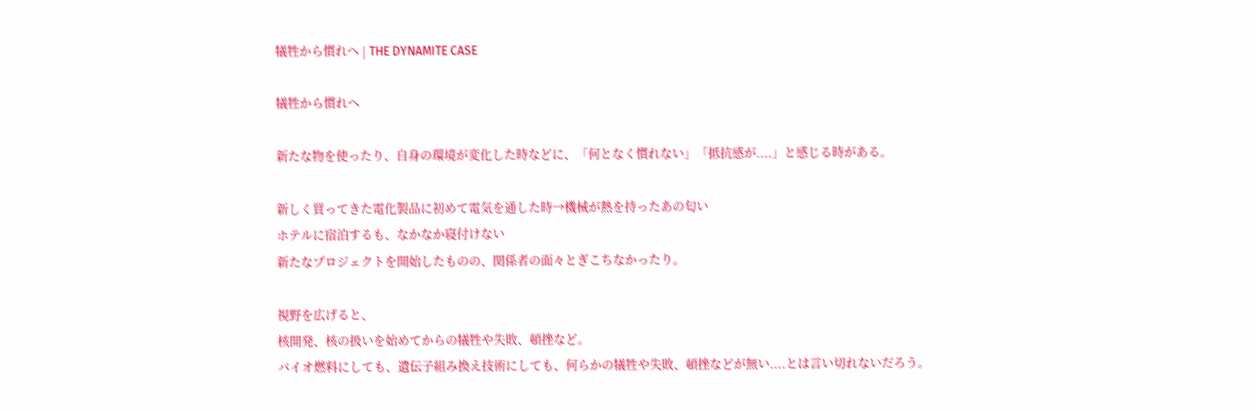犠牲から慣れへ | THE DYNAMITE CASE

犠牲から慣れへ

新たな物を使ったり、自身の環境が変化した時などに、「何となく慣れない」「抵抗感が....」と感じる時がある。

新しく買ってきた電化製品に初めて電気を通した時→機械が熱を持ったあの匂い
ホテルに宿泊するも、なかなか寝付けない
新たなプロジェクトを開始したものの、関係者の面々とぎこちなかったり。

視野を広げると、
核開発、核の扱いを始めてからの犠牲や失敗、頓挫など。
バイオ燃料にしても、遺伝子組み換え技術にしても、何らかの犠牲や失敗、頓挫などが無い....とは言い切れないだろう。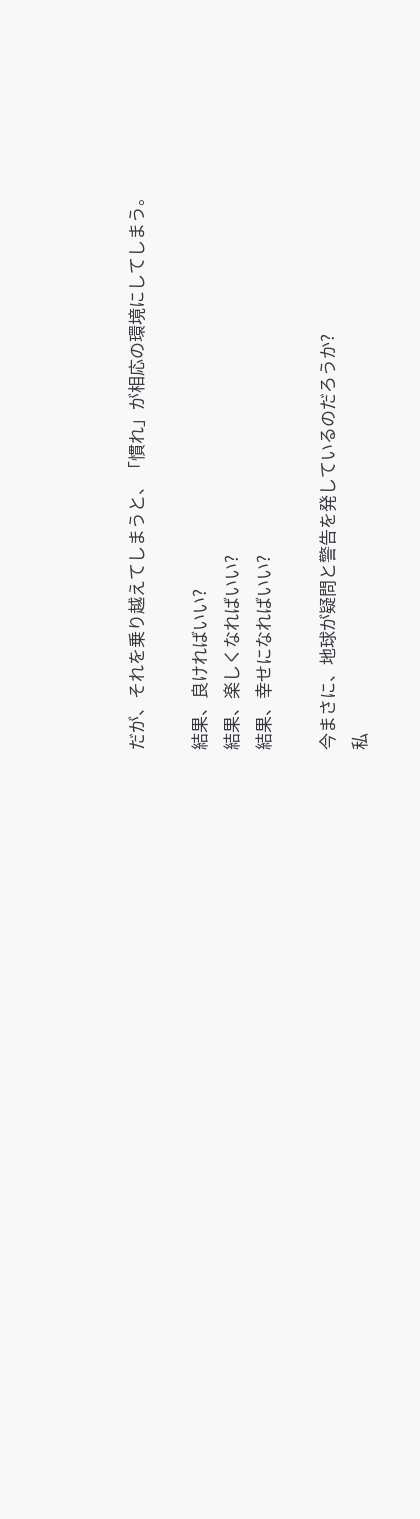だが、それを乗り越えてしまうと、「慣れ」が相応の環境にしてしまう。

結果、良ければいい?
結果、楽しくなればいい?
結果、幸せになればいい?

今まさに、地球が疑問と警告を発しているのだろうか?
私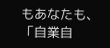もあなたも、「自業自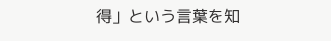得」という言葉を知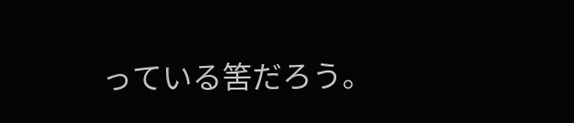っている筈だろう。